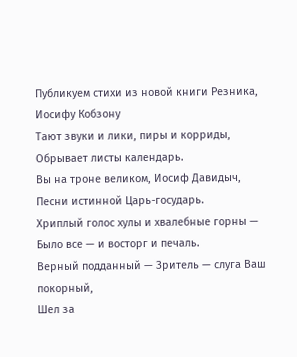Публикуем стихи из новой книги Резника,
Иосифу Кобзону
Тают звуки и лики, пиры и корриды,
Обрывает листы календарь.
Вы на троне великом, Иосиф Давидыч,
Песни истинной Царь-государь.
Хриплый голос хулы и хвалебные горны —
Было все — и восторг и печаль.
Верный подданный — Зритель — слуга Ваш покорный,
Шел за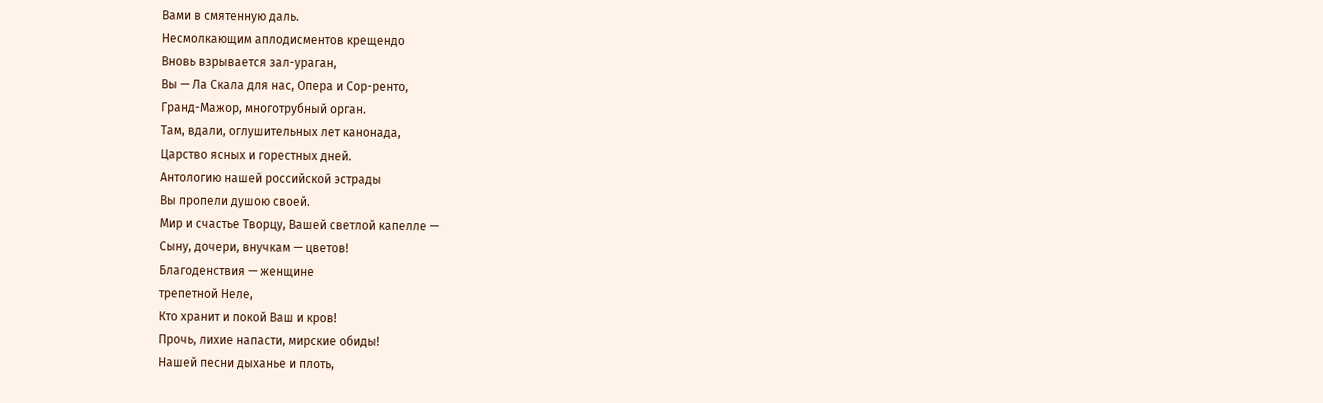Вами в смятенную даль.
Несмолкающим аплодисментов крещендо
Вновь взрывается зал-ураган,
Вы — Ла Скала для нас, Опера и Сор-ренто,
Гранд-Мажор, многотрубный орган.
Там, вдали, оглушительных лет канонада,
Царство ясных и горестных дней.
Антологию нашей российской эстрады
Вы пропели душою своей.
Мир и счастье Творцу, Вашей светлой капелле —
Сыну, дочери, внучкам — цветов!
Благоденствия — женщине
трепетной Неле,
Кто хранит и покой Ваш и кров!
Прочь, лихие напасти, мирские обиды!
Нашей песни дыханье и плоть,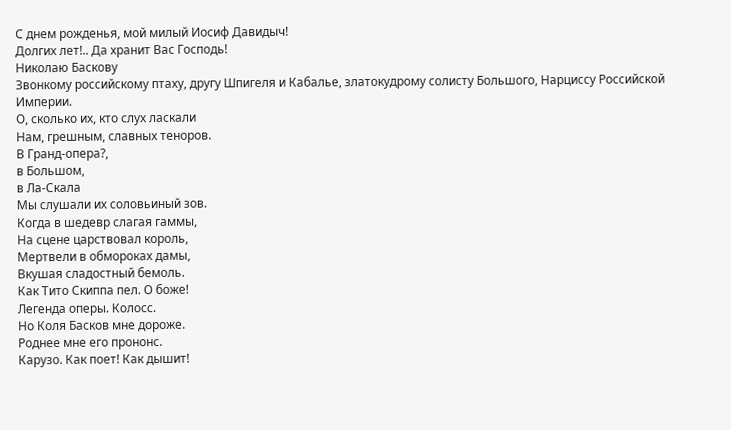С днем рожденья, мой милый Иосиф Давидыч!
Долгих лет!.. Да хранит Вас Господь!
Николаю Баскову
Звонкому российскому птаху, другу Шпигеля и Кабалье, златокудрому солисту Большого, Нарциссу Российской Империи.
О, сколько их, кто слух ласкали
Нам, грешным, славных теноров.
В Гранд-опера?,
в Большом,
в Ла-Скала
Мы слушали их соловьиный зов.
Когда в шедевр слагая гаммы,
На сцене царствовал король,
Мертвели в обмороках дамы,
Вкушая сладостный бемоль.
Как Тито Скиппа пел. О боже!
Легенда оперы. Колосс.
Но Коля Басков мне дороже.
Роднее мне его прононс.
Карузо. Как поет! Как дышит!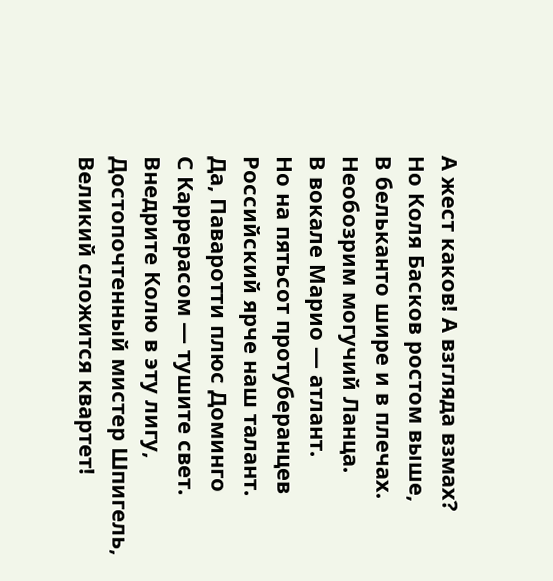А жест каков! А взгляда взмах?
Но Коля Басков ростом выше,
В бельканто шире и в плечах.
Необозрим могучий Ланца.
В вокале Марио — атлант.
Но на пятьсот протуберанцев
Российский ярче наш талант.
Да, Паваротти плюс Доминго
С Каррерасом — тушите свет.
Внедрите Колю в эту лигу,
Достопочтенный мистер Шпигель,
Великий сложится квартет!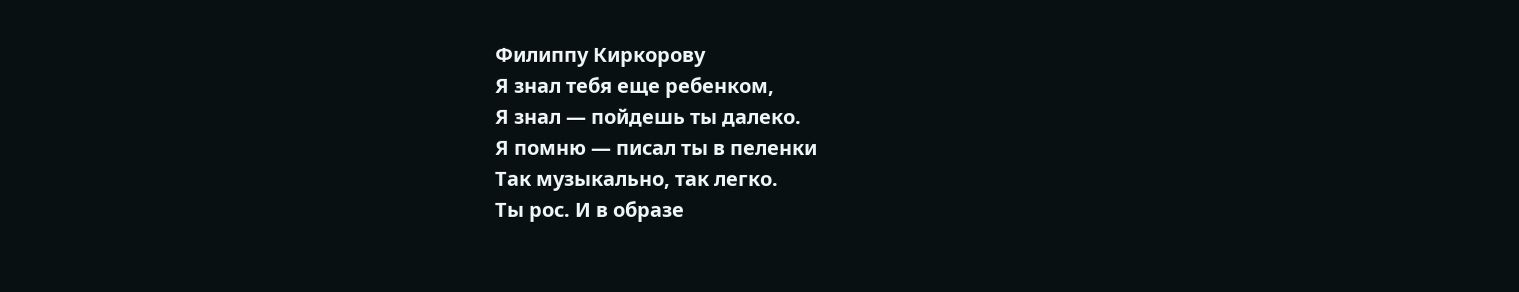Филиппу Киркорову
Я знал тебя еще ребенком,
Я знал — пойдешь ты далеко.
Я помню — писал ты в пеленки
Так музыкально, так легко.
Ты рос. И в образе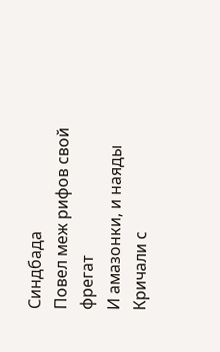Синдбада
Повел меж рифов свой фрегат
И амазонки, и наяды
Кричали с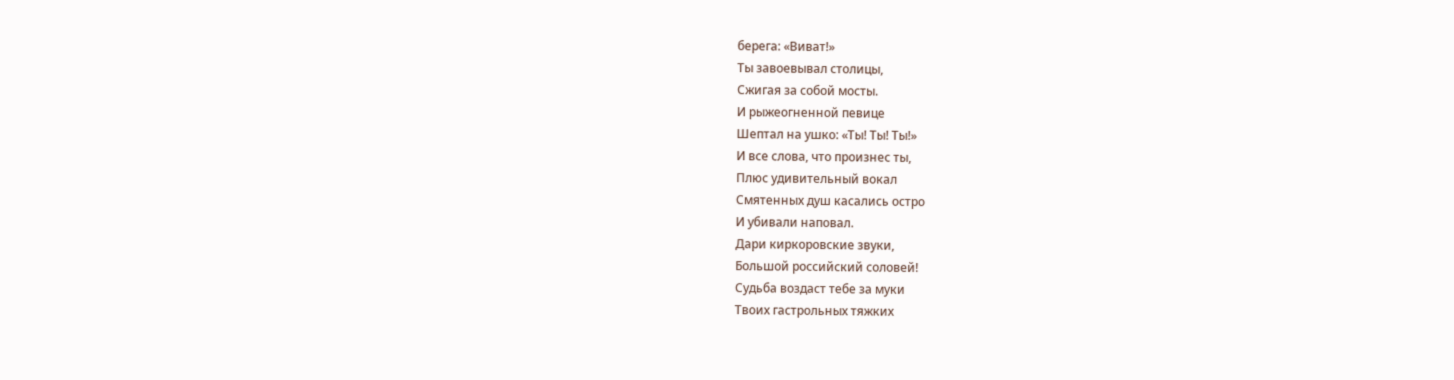берега: «Виват!»
Ты завоевывал столицы,
Сжигая за собой мосты.
И рыжеогненной певице
Шептал на ушко: «Ты! Ты! Ты!»
И все слова, что произнес ты,
Плюс удивительный вокал
Смятенных душ касались остро
И убивали наповал.
Дари киркоровские звуки,
Большой российский соловей!
Судьба воздаст тебе за муки
Твоих гастрольных тяжких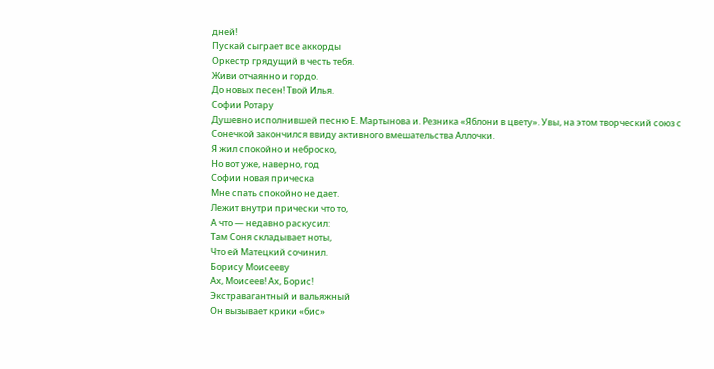дней!
Пускай сыграет все аккорды
Оркестр грядущий в честь тебя.
Живи отчаянно и гордо.
До новых песен! Твой Илья.
Софии Ротару
Душевно исполнившей песню Е. Мартынова и. Резника «Яблони в цвету». Увы, на этом творческий союз с Сонечкой закончился ввиду активного вмешательства Аллочки.
Я жил спокойно и неброско,
Но вот уже, наверно, год
Софии новая прическа
Мне спать спокойно не дает.
Лежит внутри прически что то,
А что — недавно раскусил:
Там Соня складывает ноты,
Что ей Матецкий сочинил.
Борису Моисееву
Ах, Моисеев! Ах, Борис!
Экстравагантный и вальяжный
Он вызывает крики «бис»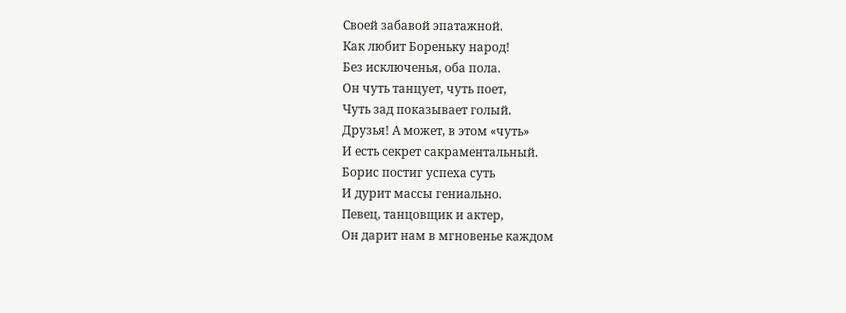Своей забавой эпатажной.
Как любит Бореньку народ!
Без исключенья, оба пола.
Он чуть танцует, чуть поет,
Чуть зад показывает голый.
Друзья! А может, в этом «чуть»
И есть секрет сакраментальный.
Борис постиг успеха суть
И дурит массы гениально.
Певец, танцовщик и актер,
Он дарит нам в мгновенье каждом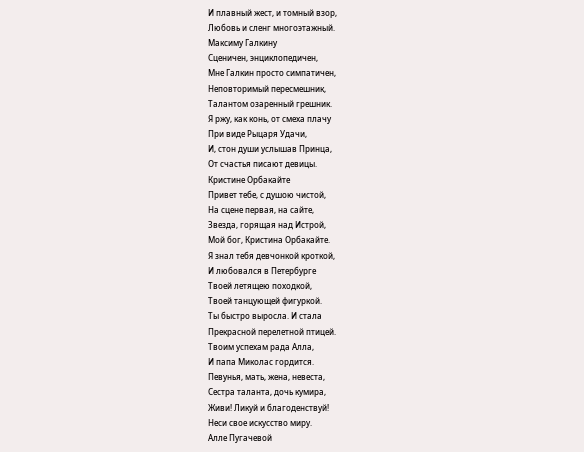И плавный жест, и томный взор,
Любовь и сленг многоэтажный.
Максиму Галкину
Сценичен, энциклопедичен,
Мне Галкин просто симпатичен,
Неповторимый пересмешник,
Талантом озаренный грешник.
Я ржу, как конь, от смеха плачу
При виде Рыцаря Удачи,
И, стон души услышав Принца,
От счастья писают девицы.
Кристине Орбакайте
Привет тебе, с душою чистой,
На сцене первая, на сайте,
Звезда, горящая над Истрой,
Мой бог, Кристина Орбакайте.
Я знал тебя девчонкой кроткой,
И любовался в Петербурге
Твоей летящею походкой,
Твоей танцующей фигуркой.
Ты быстро выросла. И стала
Прекрасной перелетной птицей.
Твоим успехам рада Алла,
И папа Миколас гордится.
Певунья, мать, жена, невеста,
Сестра таланта, дочь кумира,
Живи! Ликуй и благоденствуй!
Неси свое искусство миру.
Алле Пугачевой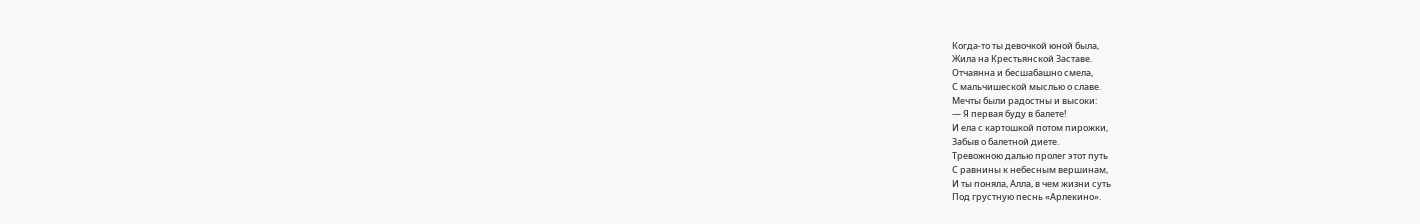Когда-то ты девочкой юной была,
Жила на Крестьянской Заставе.
Отчаянна и бесшабашно смела,
С мальчишеской мыслью о славе.
Мечты были радостны и высоки:
— Я первая буду в балете!
И ела с картошкой потом пирожки,
Забыв о балетной диете.
Тревожною далью пролег этот путь
С равнины к небесным вершинам,
И ты поняла, Алла, в чем жизни суть
Под грустную песнь «Арлекино».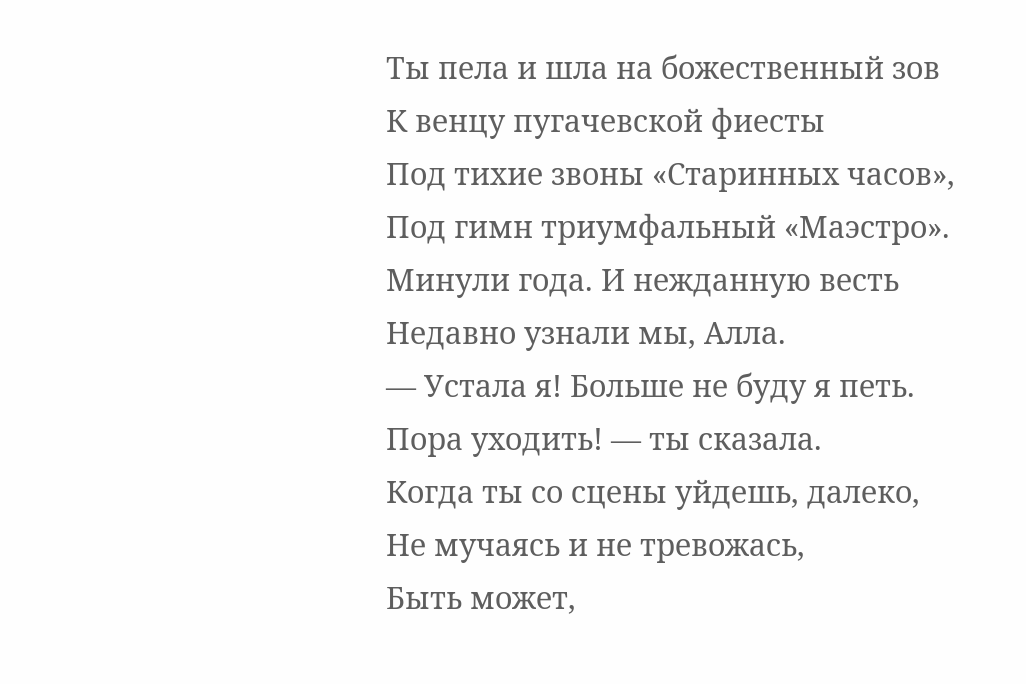Ты пела и шла на божественный зов
К венцу пугачевской фиесты
Под тихие звоны «Старинных часов»,
Под гимн триумфальный «Маэстро».
Минули года. И нежданную весть
Недавно узнали мы, Алла.
— Устала я! Больше не буду я петь.
Пора уходить! — ты сказала.
Когда ты со сцены уйдешь, далеко,
Не мучаясь и не тревожась,
Быть может,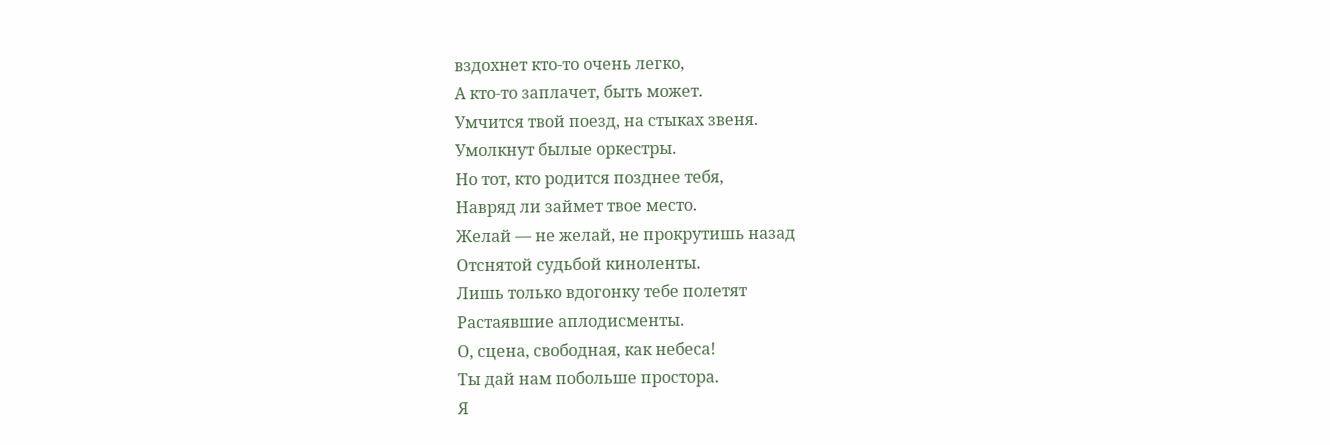вздохнет кто-то очень легко,
А кто-то заплачет, быть может.
Умчится твой поезд, на стыках звеня.
Умолкнут былые оркестры.
Но тот, кто родится позднее тебя,
Навряд ли займет твое место.
Желай — не желай, не прокрутишь назад
Отснятой судьбой киноленты.
Лишь только вдогонку тебе полетят
Растаявшие аплодисменты.
О, сцена, свободная, как небеса!
Ты дай нам побольше простора.
Я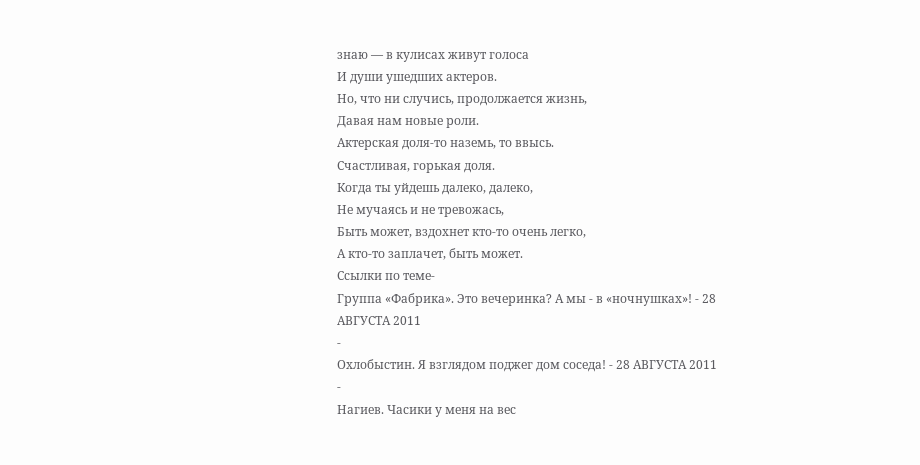знаю — в кулисах живут голоса
И души ушедших актеров.
Но, что ни случись, продолжается жизнь,
Давая нам новые роли.
Актерская доля-то наземь, то ввысь.
Счастливая, горькая доля.
Когда ты уйдешь далеко, далеко,
Не мучаясь и не тревожась,
Быть может, вздохнет кто-то очень легко,
А кто-то заплачет, быть может.
Ссылки по теме-
Группа «Фабрика». Это вечеринка? А мы - в «ночнушках»! - 28 АВГУСТА 2011
-
Охлобыстин. Я взглядом поджег дом соседа! - 28 АВГУСТА 2011
-
Нагиев. Часики у меня на вес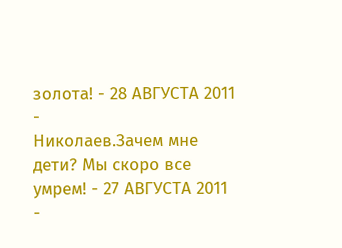золота! - 28 АВГУСТА 2011
-
Николаев.Зачем мне дети? Мы скоро все умрем! - 27 АВГУСТА 2011
-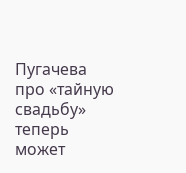Пугачева про «тайную свадьбу» теперь может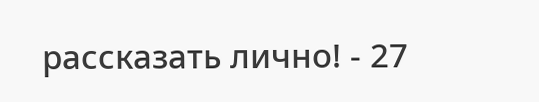рассказать лично! - 27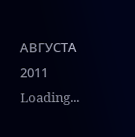АВГУСТА 2011
Loading...